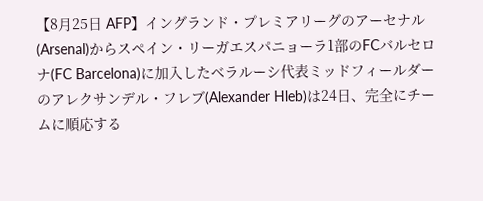【8月25日 AFP】イングランド・プレミアリーグのアーセナル(Arsenal)からスペイン・リーガエスパニョーラ1部のFCバルセロナ(FC Barcelona)に加入したベラルーシ代表ミッドフィールダーのアレクサンデル・フレブ(Alexander Hleb)は24日、完全にチームに順応する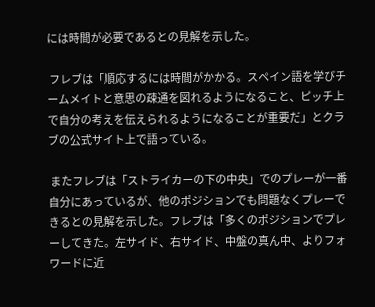には時間が必要であるとの見解を示した。

 フレブは「順応するには時間がかかる。スペイン語を学びチームメイトと意思の疎通を図れるようになること、ピッチ上で自分の考えを伝えられるようになることが重要だ」とクラブの公式サイト上で語っている。

 またフレブは「ストライカーの下の中央」でのプレーが一番自分にあっているが、他のポジションでも問題なくプレーできるとの見解を示した。フレブは「多くのポジションでプレーしてきた。左サイド、右サイド、中盤の真ん中、よりフォワードに近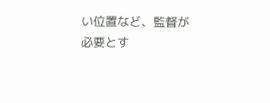い位置など、監督が必要とす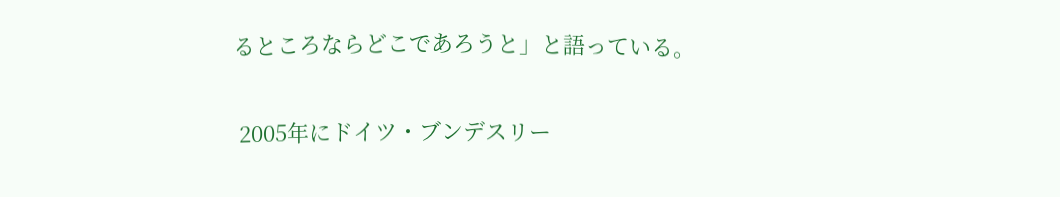るところならどこであろうと」と語っている。

 2005年にドイツ・ブンデスリー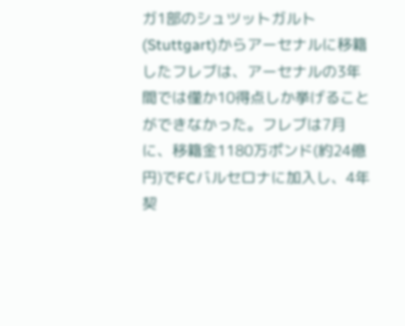ガ1部のシュツットガルト(Stuttgart)からアーセナルに移籍したフレブは、アーセナルの3年間では僅か10得点しか挙げることができなかった。フレブは7月に、移籍金1180万ポンド(約24億円)でFCバルセロナに加入し、4年契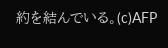約を結んでいる。(c)AFP